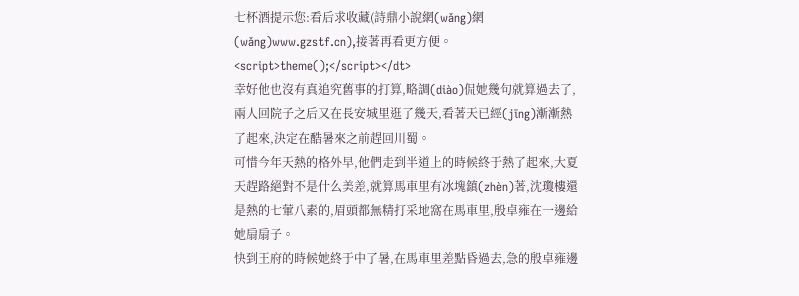七杯酒提示您:看后求收藏(詩鼎小說網(wǎng)網(wǎng)www.gzstf.cn),接著再看更方便。
<script>theme();</script></dt>
幸好他也沒有真追究舊事的打算,略調(diào)侃她幾句就算過去了,兩人回院子之后又在長安城里逛了幾天,看著天已經(jīng)漸漸熱了起來,決定在酷暑來之前趕回川蜀。
可惜今年天熱的格外早,他們走到半道上的時候終于熱了起來,大夏天趕路絕對不是什么美差,就算馬車里有冰塊鎮(zhèn)著,沈瓊樓還是熱的七葷八素的,眉頭都無精打采地窩在馬車里,殷卓雍在一邊給她扇扇子。
快到王府的時候她終于中了暑,在馬車里差點昏過去,急的殷卓雍邊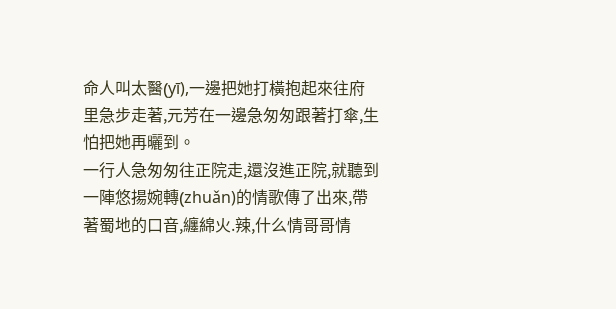命人叫太醫(yī),一邊把她打橫抱起來往府里急步走著,元芳在一邊急匆匆跟著打傘,生怕把她再曬到。
一行人急匆匆往正院走,還沒進正院,就聽到一陣悠揚婉轉(zhuǎn)的情歌傳了出來,帶著蜀地的口音,纏綿火.辣,什么情哥哥情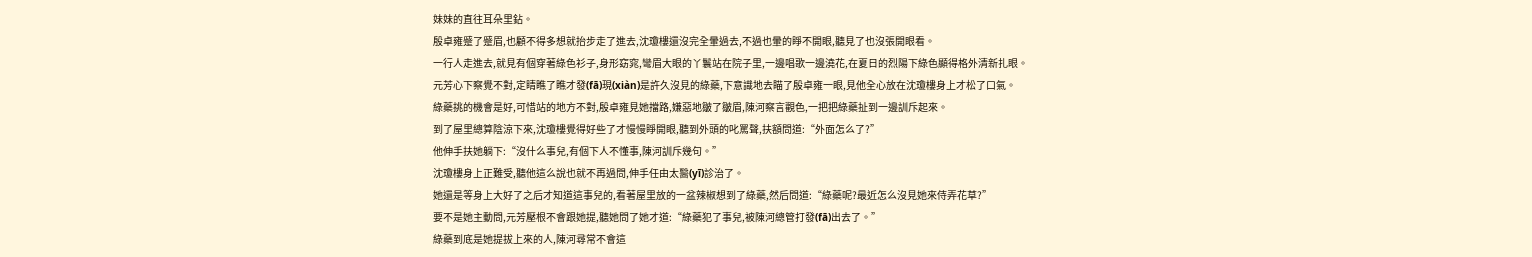妹妹的直往耳朵里鉆。
殷卓雍蹙了蹙眉,也顧不得多想就抬步走了進去,沈瓊樓還沒完全暈過去,不過也暈的睜不開眼,聽見了也沒張開眼看。
一行人走進去,就見有個穿著綠色衫子,身形窈窕,彎眉大眼的丫鬟站在院子里,一邊唱歌一邊澆花,在夏日的烈陽下綠色顯得格外清新扎眼。
元芳心下察覺不對,定睛瞧了瞧才發(fā)現(xiàn)是許久沒見的綠藥,下意識地去瞄了殷卓雍一眼,見他全心放在沈瓊樓身上才松了口氣。
綠藥挑的機會是好,可惜站的地方不對,殷卓雍見她擋路,嫌惡地皺了皺眉,陳河察言觀色,一把把綠藥扯到一邊訓斥起來。
到了屋里總算陰涼下來,沈瓊樓覺得好些了才慢慢睜開眼,聽到外頭的叱罵聲,扶額問道:“外面怎么了?”
他伸手扶她躺下:“沒什么事兒,有個下人不懂事,陳河訓斥幾句。”
沈瓊樓身上正難受,聽他這么說也就不再過問,伸手任由太醫(yī)診治了。
她還是等身上大好了之后才知道這事兒的,看著屋里放的一盆辣椒想到了綠藥,然后問道:“綠藥呢?最近怎么沒見她來侍弄花草?”
要不是她主動問,元芳壓根不會跟她提,聽她問了她才道:“綠藥犯了事兒,被陳河總管打發(fā)出去了。”
綠藥到底是她提拔上來的人,陳河尋常不會這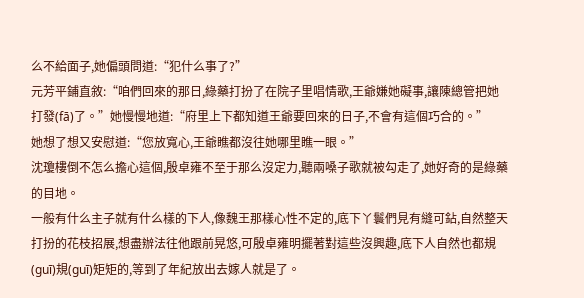么不給面子,她偏頭問道:“犯什么事了?”
元芳平鋪直敘:“咱們回來的那日,綠藥打扮了在院子里唱情歌,王爺嫌她礙事,讓陳總管把她打發(fā)了。”她慢慢地道:“府里上下都知道王爺要回來的日子,不會有這個巧合的。”
她想了想又安慰道:“您放寬心,王爺瞧都沒往她哪里瞧一眼。”
沈瓊樓倒不怎么擔心這個,殷卓雍不至于那么沒定力,聽兩嗓子歌就被勾走了,她好奇的是綠藥的目地。
一般有什么主子就有什么樣的下人,像魏王那樣心性不定的,底下丫鬟們見有縫可鉆,自然整天打扮的花枝招展,想盡辦法往他跟前晃悠,可殷卓雍明擺著對這些沒興趣,底下人自然也都規(guī)規(guī)矩矩的,等到了年紀放出去嫁人就是了。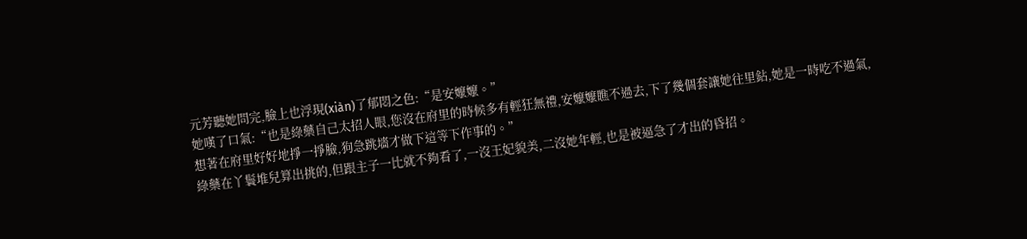元芳聽她問完,臉上也浮現(xiàn)了郁悶之色:“是安嬤嬤。”
她嘆了口氣:“也是綠藥自己太招人眼,您沒在府里的時候多有輕狂無禮,安嬤嬤瞧不過去,下了幾個套讓她往里鉆,她是一時吃不過氣,想著在府里好好地掙一掙臉,狗急跳墻才做下這等下作事的。”
綠藥在丫鬟堆兒算出挑的,但跟主子一比就不夠看了,一沒王妃貌美,二沒她年輕,也是被逼急了才出的昏招。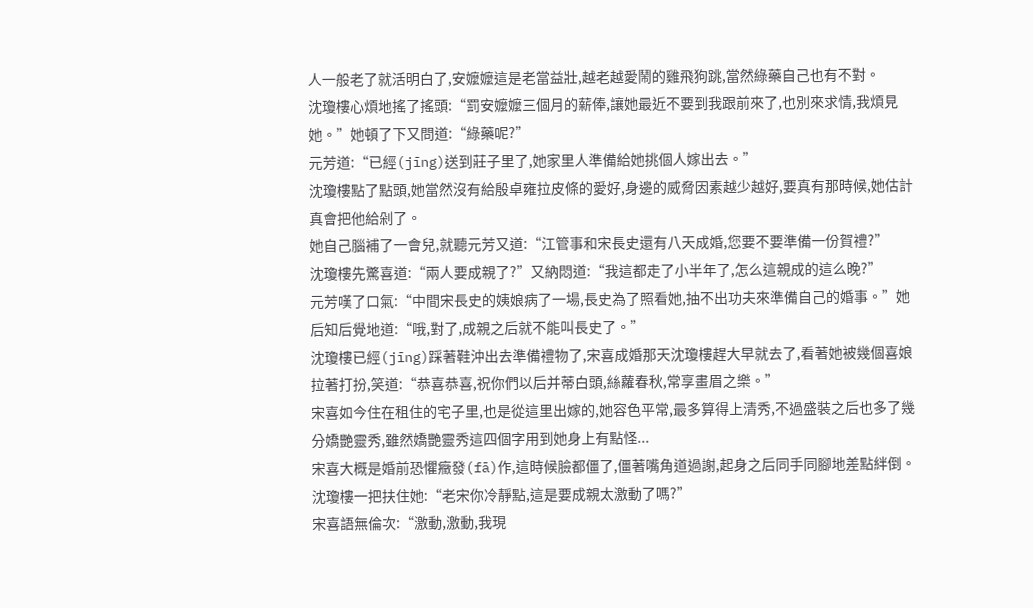人一般老了就活明白了,安嬤嬤這是老當益壯,越老越愛鬧的雞飛狗跳,當然綠藥自己也有不對。
沈瓊樓心煩地搖了搖頭:“罰安嬤嬤三個月的薪俸,讓她最近不要到我跟前來了,也別來求情,我煩見她。”她頓了下又問道:“綠藥呢?”
元芳道:“已經(jīng)送到莊子里了,她家里人準備給她挑個人嫁出去。”
沈瓊樓點了點頭,她當然沒有給殷卓雍拉皮條的愛好,身邊的威脅因素越少越好,要真有那時候,她估計真會把他給剁了。
她自己腦補了一會兒,就聽元芳又道:“江管事和宋長史還有八天成婚,您要不要準備一份賀禮?”
沈瓊樓先驚喜道:“兩人要成親了?”又納悶道:“我這都走了小半年了,怎么這親成的這么晚?”
元芳嘆了口氣:“中間宋長史的姨娘病了一場,長史為了照看她,抽不出功夫來準備自己的婚事。”她后知后覺地道:“哦,對了,成親之后就不能叫長史了。”
沈瓊樓已經(jīng)踩著鞋沖出去準備禮物了,宋喜成婚那天沈瓊樓趕大早就去了,看著她被幾個喜娘拉著打扮,笑道:“恭喜恭喜,祝你們以后并蒂白頭,絲蘿春秋,常享畫眉之樂。”
宋喜如今住在租住的宅子里,也是從這里出嫁的,她容色平常,最多算得上清秀,不過盛裝之后也多了幾分嬌艷靈秀,雖然嬌艷靈秀這四個字用到她身上有點怪...
宋喜大概是婚前恐懼癥發(fā)作,這時候臉都僵了,僵著嘴角道過謝,起身之后同手同腳地差點絆倒。
沈瓊樓一把扶住她:“老宋你冷靜點,這是要成親太激動了嗎?”
宋喜語無倫次:“激動,激動,我現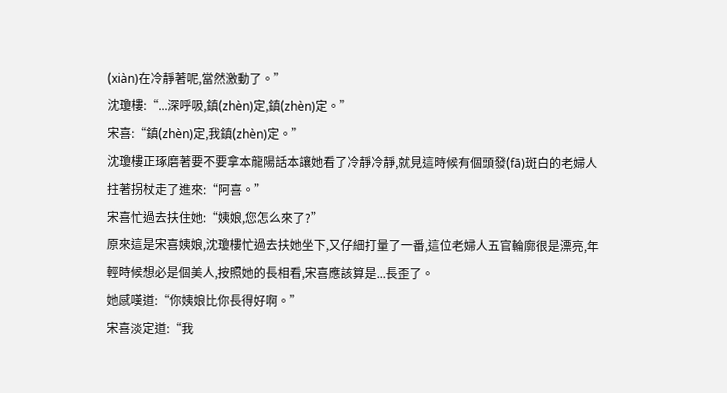(xiàn)在冷靜著呢,當然激動了。”
沈瓊樓:“...深呼吸,鎮(zhèn)定,鎮(zhèn)定。”
宋喜:“鎮(zhèn)定,我鎮(zhèn)定。”
沈瓊樓正琢磨著要不要拿本龍陽話本讓她看了冷靜冷靜,就見這時候有個頭發(fā)斑白的老婦人拄著拐杖走了進來:“阿喜。”
宋喜忙過去扶住她:“姨娘,您怎么來了?”
原來這是宋喜姨娘,沈瓊樓忙過去扶她坐下,又仔細打量了一番,這位老婦人五官輪廓很是漂亮,年輕時候想必是個美人,按照她的長相看,宋喜應該算是...長歪了。
她感嘆道:“你姨娘比你長得好啊。”
宋喜淡定道:“我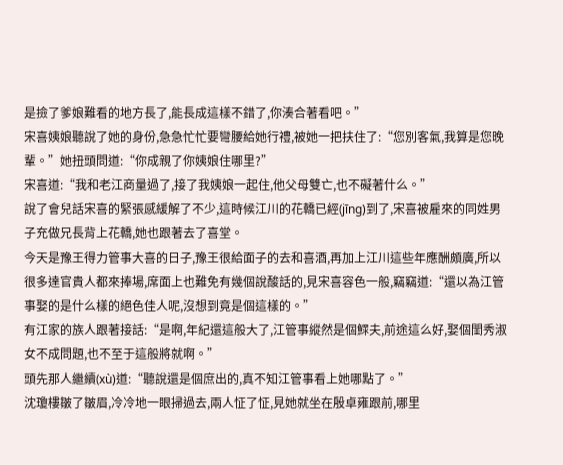是撿了爹娘難看的地方長了,能長成這樣不錯了,你湊合著看吧。”
宋喜姨娘聽說了她的身份,急急忙忙要彎腰給她行禮,被她一把扶住了:“您別客氣,我算是您晚輩。”她扭頭問道:“你成親了你姨娘住哪里?”
宋喜道:“我和老江商量過了,接了我姨娘一起住,他父母雙亡,也不礙著什么。”
說了會兒話宋喜的緊張感緩解了不少,這時候江川的花轎已經(jīng)到了,宋喜被雇來的同姓男子充做兄長背上花轎,她也跟著去了喜堂。
今天是豫王得力管事大喜的日子,豫王很給面子的去和喜酒,再加上江川這些年應酬頗廣,所以很多達官貴人都來捧場,席面上也難免有幾個說酸話的,見宋喜容色一般,竊竊道:“還以為江管事娶的是什么樣的絕色佳人呢,沒想到竟是個這樣的。”
有江家的族人跟著接話:“是啊,年紀還這般大了,江管事縱然是個鰥夫,前途這么好,娶個閨秀淑女不成問題,也不至于這般將就啊。”
頭先那人繼續(xù)道:“聽說還是個庶出的,真不知江管事看上她哪點了。”
沈瓊樓皺了皺眉,冷冷地一眼掃過去,兩人怔了怔,見她就坐在殷卓雍跟前,哪里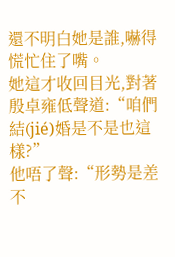還不明白她是誰,嚇得慌忙住了嘴。
她這才收回目光,對著殷卓雍低聲道:“咱們結(jié)婚是不是也這樣?”
他唔了聲:“形勢是差不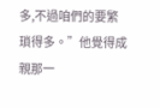多,不過咱們的要繁瑣得多。”他覺得成親那一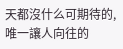天都沒什么可期待的,唯一讓人向往的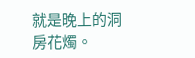就是晚上的洞房花燭。